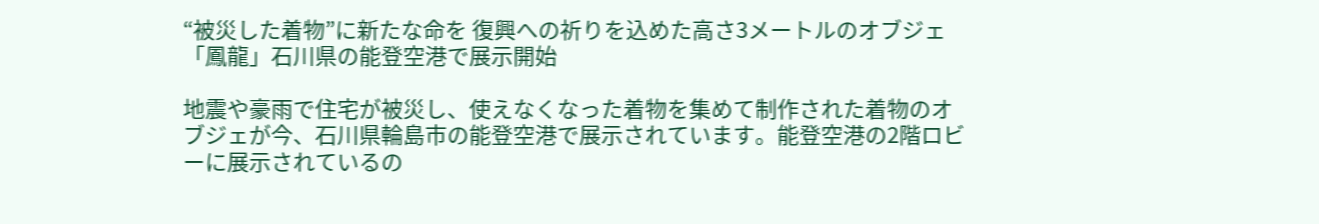“被災した着物”に新たな命を 復興への祈りを込めた高さ3メートルのオブジェ「鳳龍」石川県の能登空港で展示開始

地震や豪雨で住宅が被災し、使えなくなった着物を集めて制作された着物のオブジェが今、石川県輪島市の能登空港で展示されています。能登空港の2階ロビーに展示されているの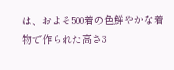は、およそ500着の色鮮やかな着物で作られた高さ3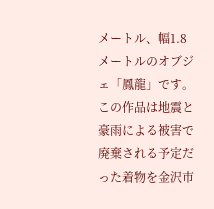メートル、幅1.8メートルのオブジェ「鳳龍」です。この作品は地震と豪雨による被害で廃棄される予定だった着物を金沢市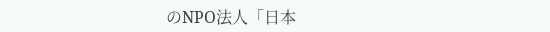のNPO法人「日本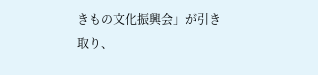きもの文化振興会」が引き取り、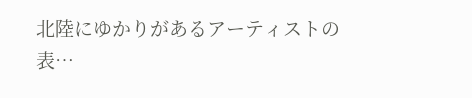北陸にゆかりがあるアーティストの表…